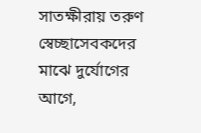সাতক্ষীরায় তরুণ স্বেচ্ছাসেবকদের মাঝে দুর্যোগের আগে,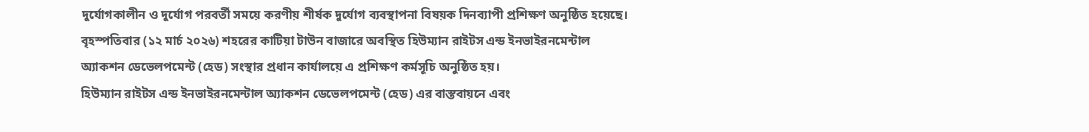দুর্যোগকালীন ও দুর্যোগ পরবর্তী সময়ে করণীয় শীর্ষক দুর্যোগ ব্যবস্থাপনা বিষয়ক দিনব্যাপী প্রশিক্ষণ অনুষ্ঠিত হয়েছে।
বৃহস্পতিবার (১২ মার্চ ২০২৬) শহরের কাটিয়া টাউন বাজারে অবস্থিত হিউম্যান রাইটস এন্ড ইনভাইরনমেন্টাল অ্যাকশন ডেভেলপমেন্ট (হেড) সংস্থার প্রধান কার্যালয়ে এ প্রশিক্ষণ কর্মসূচি অনুষ্ঠিত হয়।
হিউম্যান রাইটস এন্ড ইনভাইরনমেন্টাল অ্যাকশন ডেভেলপমেন্ট (হেড) এর বাস্তবায়নে এবং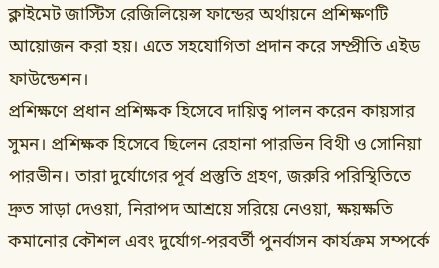ক্লাইমেট জাস্টিস রেজিলিয়েন্স ফান্ডের অর্থায়নে প্রশিক্ষণটি আয়োজন করা হয়। এতে সহযোগিতা প্রদান করে সম্প্রীতি এইড ফাউন্ডেশন।
প্রশিক্ষণে প্রধান প্রশিক্ষক হিসেবে দায়িত্ব পালন করেন কায়সার সুমন। প্রশিক্ষক হিসেবে ছিলেন রেহানা পারভিন বিথী ও সোনিয়া পারভীন। তারা দুর্যোগের পূর্ব প্রস্তুতি গ্রহণ, জরুরি পরিস্থিতিতে দ্রুত সাড়া দেওয়া, নিরাপদ আশ্রয়ে সরিয়ে নেওয়া, ক্ষয়ক্ষতি কমানোর কৌশল এবং দুর্যোগ-পরবর্তী পুনর্বাসন কার্যক্রম সম্পর্কে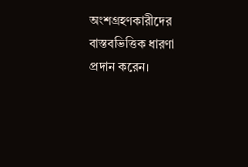অংশগ্রহণকারীদের বাস্তবভিত্তিক ধারণা প্রদান করেন।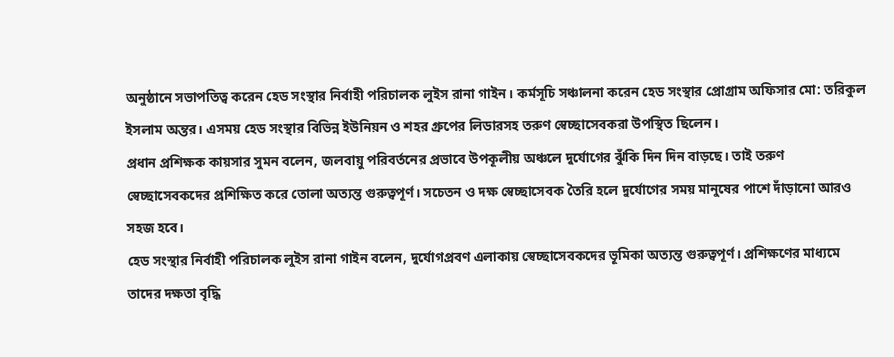অনুষ্ঠানে সভাপতিত্ব করেন হেড সংস্থার নির্বাহী পরিচালক লুইস রানা গাইন। কর্মসূচি সঞ্চালনা করেন হেড সংস্থার প্রোগ্রাম অফিসার মো: তরিকুল ইসলাম অন্তর। এসময় হেড সংস্থার বিভিন্ন ইউনিয়ন ও শহর গ্রুপের লিডারসহ তরুণ স্বেচ্ছাসেবকরা উপস্থিত ছিলেন।
প্রধান প্রশিক্ষক কায়সার সুমন বলেন, জলবায়ু পরিবর্তনের প্রভাবে উপকূলীয় অঞ্চলে দুর্যোগের ঝুঁকি দিন দিন বাড়ছে। তাই তরুণ স্বেচ্ছাসেবকদের প্রশিক্ষিত করে তোলা অত্যন্ত গুরুত্বপূর্ণ। সচেতন ও দক্ষ স্বেচ্ছাসেবক তৈরি হলে দুর্যোগের সময় মানুষের পাশে দাঁড়ানো আরও সহজ হবে।
হেড সংস্থার নির্বাহী পরিচালক লুইস রানা গাইন বলেন, দুর্যোগপ্রবণ এলাকায় স্বেচ্ছাসেবকদের ভূমিকা অত্যন্ত গুরুত্বপূর্ণ। প্রশিক্ষণের মাধ্যমে তাদের দক্ষতা বৃদ্ধি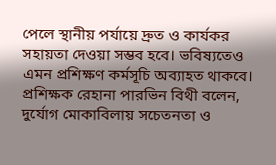পেলে স্থানীয় পর্যায়ে দ্রুত ও কার্যকর সহায়তা দেওয়া সম্ভব হবে। ভবিষ্যতেও এমন প্রশিক্ষণ কর্মসূচি অব্যাহত থাকবে।
প্রশিক্ষক রেহানা পারভিন বিথী বলেন, দুর্যোগ মোকাবিলায় সচেতনতা ও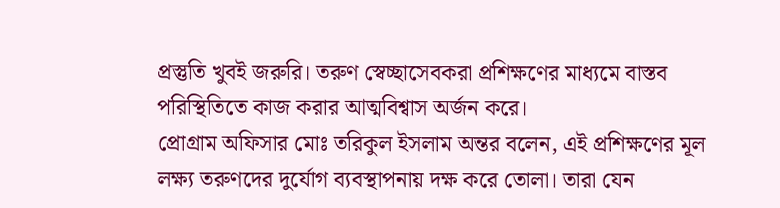প্রস্তুতি খুবই জরুরি। তরুণ স্বেচ্ছাসেবকরা প্রশিক্ষণের মাধ্যমে বাস্তব পরিস্থিতিতে কাজ করার আত্মবিশ্বাস অর্জন করে।
প্রোগ্রাম অফিসার মোঃ তরিকুল ইসলাম অন্তর বলেন, এই প্রশিক্ষণের মূল লক্ষ্য তরুণদের দুর্যোগ ব্যবস্থাপনায় দক্ষ করে তোলা। তারা যেন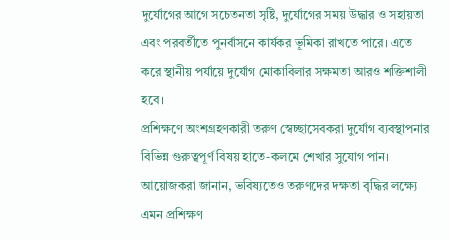দুর্যোগের আগে সচেতনতা সৃষ্টি, দুর্যোগের সময় উদ্ধার ও সহায়তা এবং পরবর্তীতে পুনর্বাসনে কার্যকর ভূমিকা রাখতে পারে। এতে করে স্থানীয় পর্যায়ে দুর্যোগ মোকাবিলার সক্ষমতা আরও শক্তিশালী হবে।
প্রশিক্ষণে অংশগ্রহণকারী তরুণ স্বেচ্ছাসেবকরা দুর্যোগ ব্যবস্থাপনার বিভিন্ন গুরুত্বপূর্ণ বিষয় হাতে-কলমে শেখার সুযোগ পান। আয়োজকরা জানান, ভবিষ্যতেও তরুণদের দক্ষতা বৃদ্ধির লক্ষ্যে এমন প্রশিক্ষণ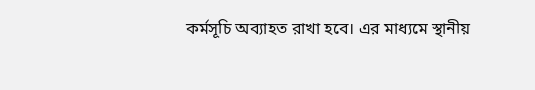কর্মসূচি অব্যাহত রাখা হবে। এর মাধ্যমে স্থানীয়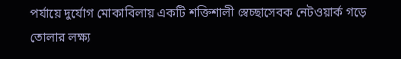পর্যায়ে দুর্যোগ মোকাবিলায় একটি শক্তিশালী স্বেচ্ছাসেবক নেটওয়ার্ক গড়ে তোলার লক্ষ্য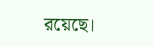রয়েছে।